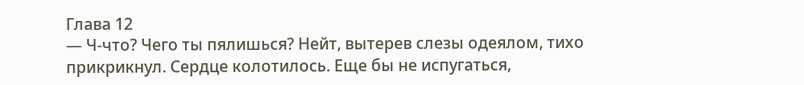Глава 12
— Ч-что? Чего ты пялишься? Нейт, вытерев слезы одеялом, тихо прикрикнул. Сердце колотилось. Еще бы не испугаться,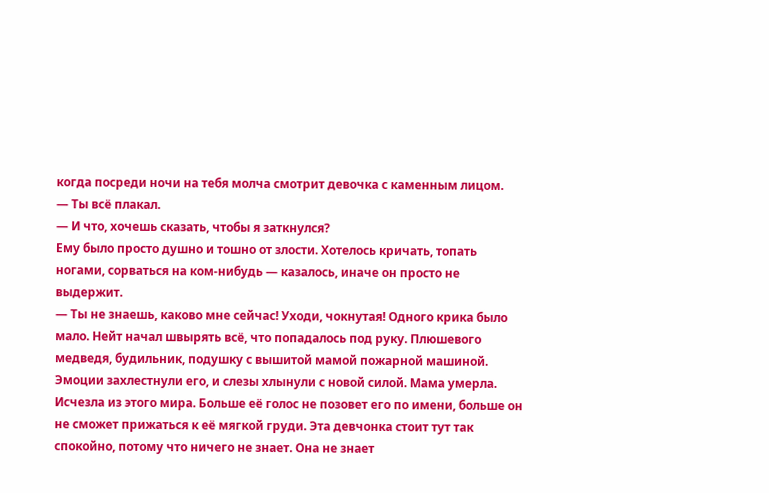когда посреди ночи на тебя молча смотрит девочка с каменным лицом.
— Ты всё плакал.
— И что, хочешь сказать, чтобы я заткнулся?
Ему было просто душно и тошно от злости. Хотелось кричать, топать ногами, сорваться на ком-нибудь — казалось, иначе он просто не выдержит.
— Ты не знаешь, каково мне сейчас! Уходи, чокнутая! Одного крика было мало. Нейт начал швырять всё, что попадалось под руку. Плюшевого медведя, будильник, подушку с вышитой мамой пожарной машиной. Эмоции захлестнули его, и слезы хлынули с новой силой. Мама умерла. Исчезла из этого мира. Больше её голос не позовет его по имени, больше он не сможет прижаться к её мягкой груди. Эта девчонка стоит тут так спокойно, потому что ничего не знает. Она не знает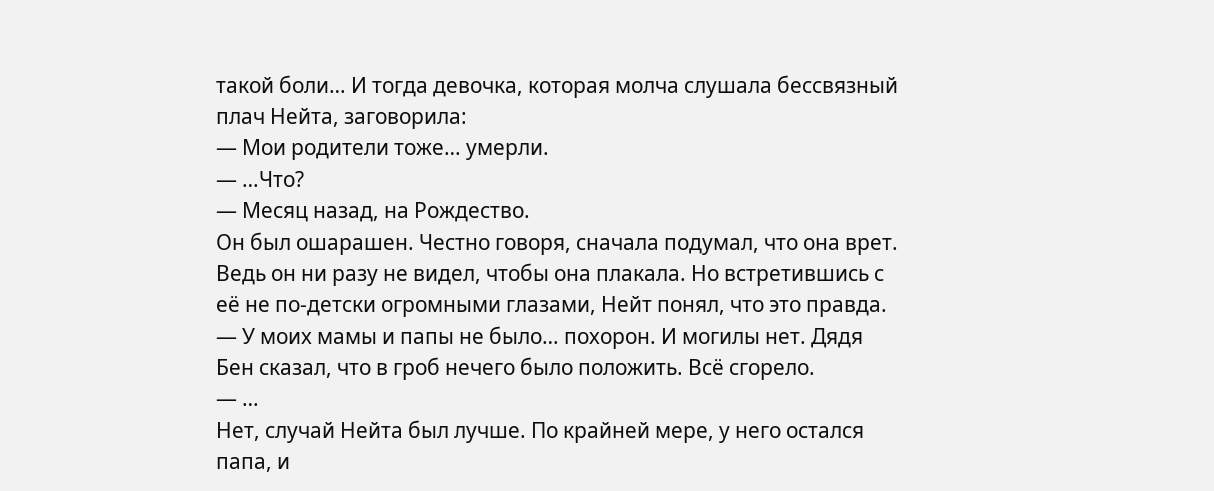такой боли… И тогда девочка, которая молча слушала бессвязный плач Нейта, заговорила:
— Мои родители тоже… умерли.
— …Что?
— Месяц назад, на Рождество.
Он был ошарашен. Честно говоря, сначала подумал, что она врет. Ведь он ни разу не видел, чтобы она плакала. Но встретившись с её не по-детски огромными глазами, Нейт понял, что это правда.
— У моих мамы и папы не было… похорон. И могилы нет. Дядя Бен сказал, что в гроб нечего было положить. Всё сгорело.
— …
Нет, случай Нейта был лучше. По крайней мере, у него остался папа, и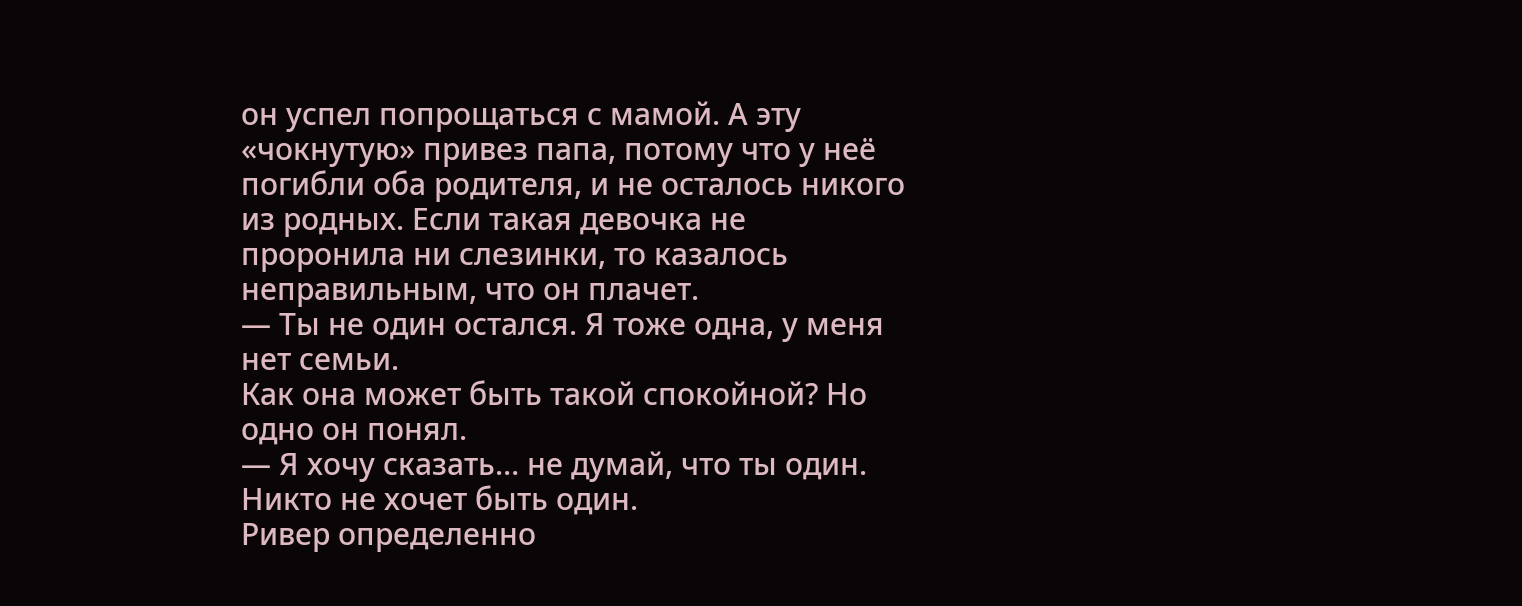он успел попрощаться с мамой. А эту «чокнутую» привез папа, потому что у неё погибли оба родителя, и не осталось никого из родных. Если такая девочка не проронила ни слезинки, то казалось неправильным, что он плачет.
— Ты не один остался. Я тоже одна, у меня нет семьи.
Как она может быть такой спокойной? Но одно он понял.
— Я хочу сказать… не думай, что ты один. Никто не хочет быть один.
Ривер определенно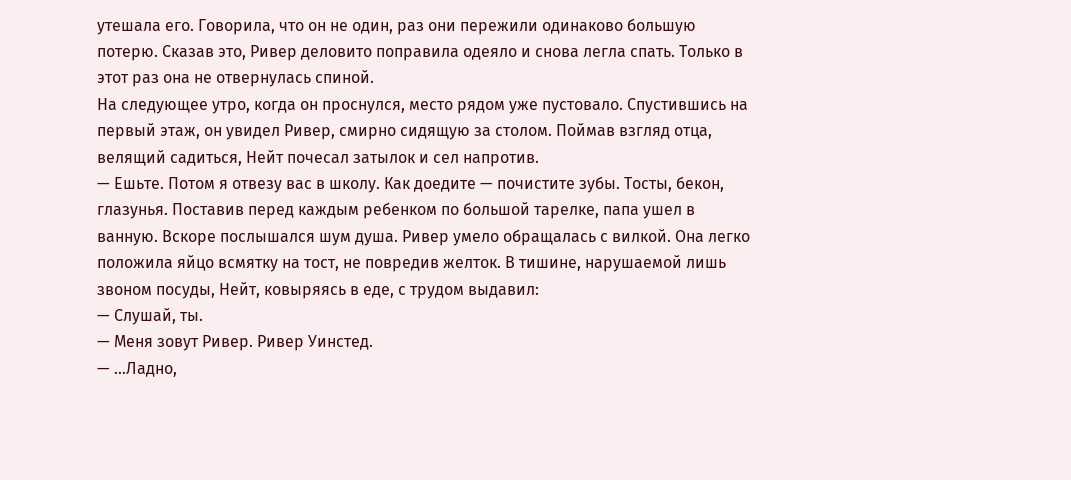утешала его. Говорила, что он не один, раз они пережили одинаково большую потерю. Сказав это, Ривер деловито поправила одеяло и снова легла спать. Только в этот раз она не отвернулась спиной.
На следующее утро, когда он проснулся, место рядом уже пустовало. Спустившись на первый этаж, он увидел Ривер, смирно сидящую за столом. Поймав взгляд отца, велящий садиться, Нейт почесал затылок и сел напротив.
— Ешьте. Потом я отвезу вас в школу. Как доедите — почистите зубы. Тосты, бекон, глазунья. Поставив перед каждым ребенком по большой тарелке, папа ушел в ванную. Вскоре послышался шум душа. Ривер умело обращалась с вилкой. Она легко положила яйцо всмятку на тост, не повредив желток. В тишине, нарушаемой лишь звоном посуды, Нейт, ковыряясь в еде, с трудом выдавил:
— Слушай, ты.
— Меня зовут Ривер. Ривер Уинстед.
— …Ладно,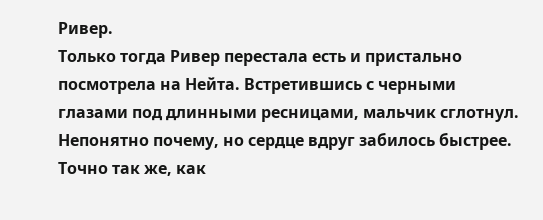Ривер.
Только тогда Ривер перестала есть и пристально посмотрела на Нейта. Встретившись с черными глазами под длинными ресницами, мальчик сглотнул. Непонятно почему, но сердце вдруг забилось быстрее. Точно так же, как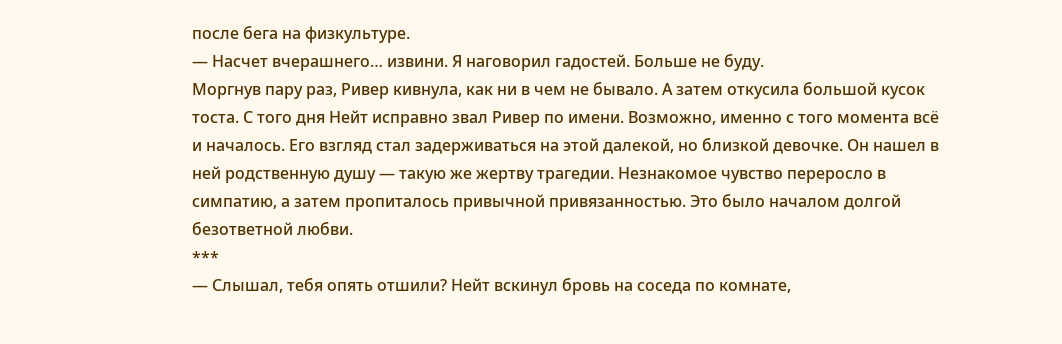после бега на физкультуре.
— Насчет вчерашнего… извини. Я наговорил гадостей. Больше не буду.
Моргнув пару раз, Ривер кивнула, как ни в чем не бывало. А затем откусила большой кусок тоста. С того дня Нейт исправно звал Ривер по имени. Возможно, именно с того момента всё и началось. Его взгляд стал задерживаться на этой далекой, но близкой девочке. Он нашел в ней родственную душу — такую же жертву трагедии. Незнакомое чувство переросло в симпатию, а затем пропиталось привычной привязанностью. Это было началом долгой безответной любви.
***
— Слышал, тебя опять отшили? Нейт вскинул бровь на соседа по комнате,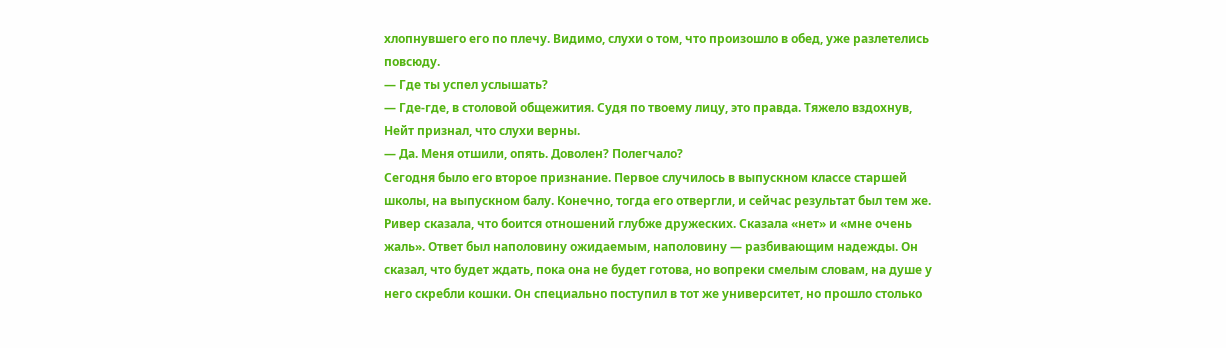хлопнувшего его по плечу. Видимо, слухи о том, что произошло в обед, уже разлетелись повсюду.
— Где ты успел услышать?
— Где-где, в столовой общежития. Судя по твоему лицу, это правда. Тяжело вздохнув, Нейт признал, что слухи верны.
— Да. Меня отшили, опять. Доволен? Полегчало?
Сегодня было его второе признание. Первое случилось в выпускном классе старшей школы, на выпускном балу. Конечно, тогда его отвергли, и сейчас результат был тем же. Ривер сказала, что боится отношений глубже дружеских. Сказала «нет» и «мне очень жаль». Ответ был наполовину ожидаемым, наполовину — разбивающим надежды. Он сказал, что будет ждать, пока она не будет готова, но вопреки смелым словам, на душе у него скребли кошки. Он специально поступил в тот же университет, но прошло столько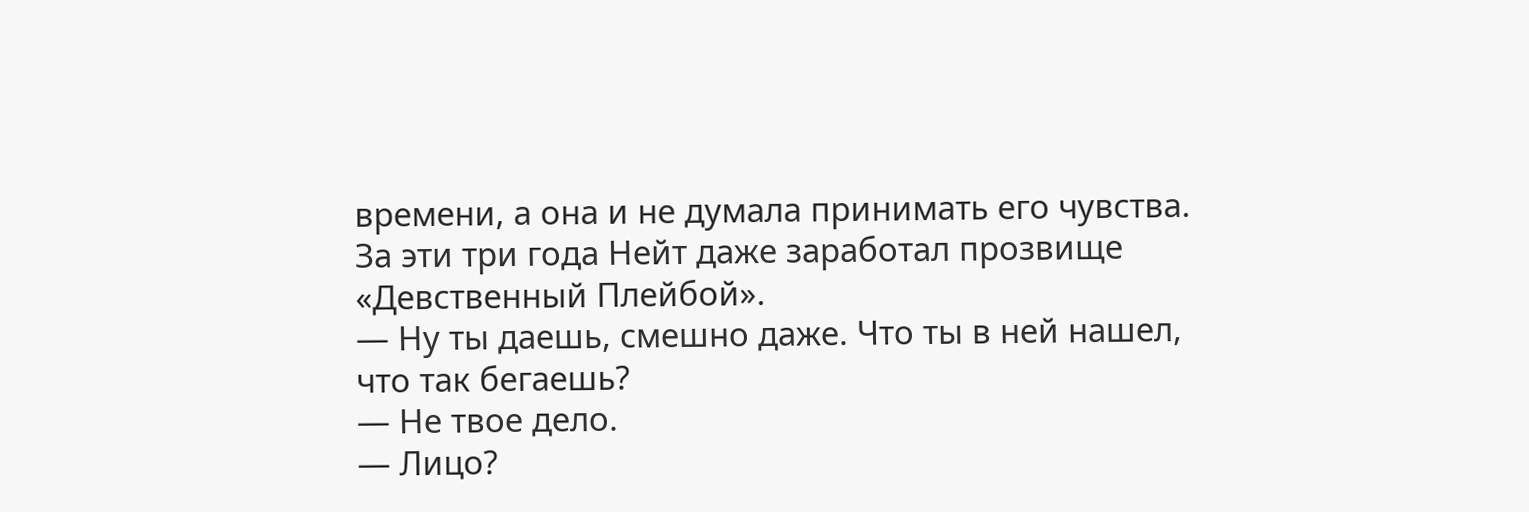времени, а она и не думала принимать его чувства. За эти три года Нейт даже заработал прозвище «Девственный Плейбой».
— Ну ты даешь, смешно даже. Что ты в ней нашел, что так бегаешь?
— Не твое дело.
— Лицо?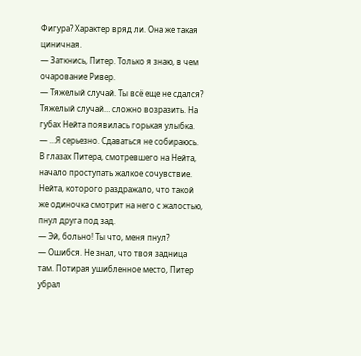Фигура? Характер вряд ли. Она же такая циничная.
— Заткнись, Питер. Только я знаю, в чем очарование Ривер.
— Тяжелый случай. Ты всё еще не сдался?
Тяжелый случай… сложно возразить. На губах Нейта появилась горькая улыбка.
— …Я серьезно. Сдаваться не собираюсь.
В глазах Питера, смотревшего на Нейта, начало проступать жалкое сочувствие. Нейта, которого раздражало, что такой же одиночка смотрит на него с жалостью, пнул друга под зад.
— Эй, больно! Ты что, меня пнул?
— Ошибся. Не знал, что твоя задница там. Потирая ушибленное место, Питер убрал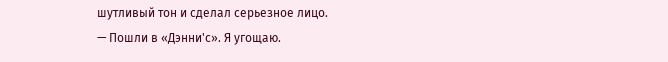шутливый тон и сделал серьезное лицо.
— Пошли в «Дэнни'с». Я угощаю.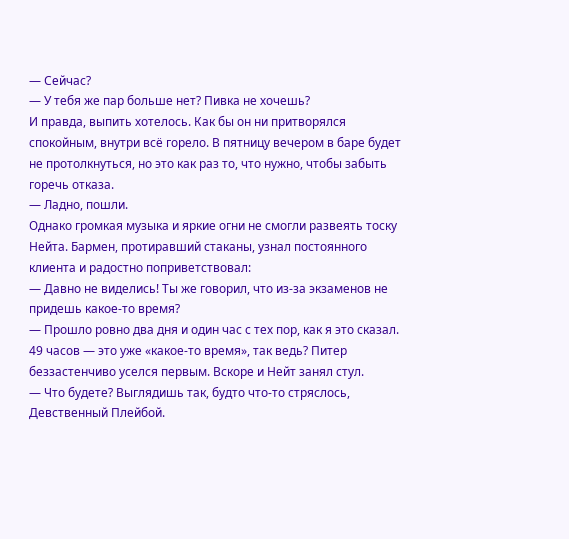— Сейчас?
— У тебя же пар больше нет? Пивка не хочешь?
И правда, выпить хотелось. Как бы он ни притворялся спокойным, внутри всё горело. В пятницу вечером в баре будет не протолкнуться, но это как раз то, что нужно, чтобы забыть горечь отказа.
— Ладно, пошли.
Однако громкая музыка и яркие огни не смогли развеять тоску Нейта. Бармен, протиравший стаканы, узнал постоянного клиента и радостно поприветствовал:
— Давно не виделись! Ты же говорил, что из-за экзаменов не придешь какое-то время?
— Прошло ровно два дня и один час с тех пор, как я это сказал. 49 часов — это уже «какое-то время», так ведь? Питер беззастенчиво уселся первым. Вскоре и Нейт занял стул.
— Что будете? Выглядишь так, будто что-то стряслось, Девственный Плейбой.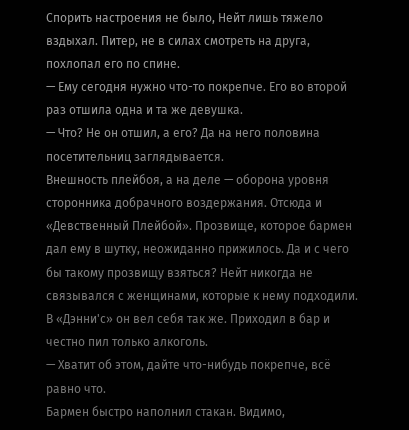Спорить настроения не было, Нейт лишь тяжело вздыхал. Питер, не в силах смотреть на друга, похлопал его по спине.
— Ему сегодня нужно что-то покрепче. Его во второй раз отшила одна и та же девушка.
— Что? Не он отшил, а его? Да на него половина посетительниц заглядывается.
Внешность плейбоя, а на деле — оборона уровня сторонника добрачного воздержания. Отсюда и «Девственный Плейбой». Прозвище, которое бармен дал ему в шутку, неожиданно прижилось. Да и с чего бы такому прозвищу взяться? Нейт никогда не связывался с женщинами, которые к нему подходили. В «Дэнни'с» он вел себя так же. Приходил в бар и честно пил только алкоголь.
— Хватит об этом, дайте что-нибудь покрепче, всё равно что.
Бармен быстро наполнил стакан. Видимо,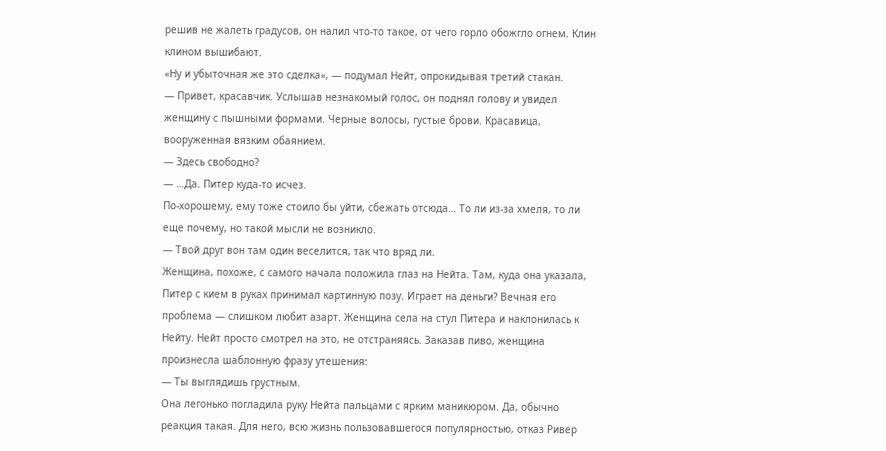решив не жалеть градусов, он налил что-то такое, от чего горло обожгло огнем. Клин клином вышибают.
«Ну и убыточная же это сделка», — подумал Нейт, опрокидывая третий стакан.
— Привет, красавчик. Услышав незнакомый голос, он поднял голову и увидел женщину с пышными формами. Черные волосы, густые брови. Красавица, вооруженная вязким обаянием.
— Здесь свободно?
— …Да. Питер куда-то исчез.
По-хорошему, ему тоже стоило бы уйти, сбежать отсюда… То ли из-за хмеля, то ли еще почему, но такой мысли не возникло.
— Твой друг вон там один веселится, так что вряд ли.
Женщина, похоже, с самого начала положила глаз на Нейта. Там, куда она указала, Питер с кием в руках принимал картинную позу. Играет на деньги? Вечная его проблема — слишком любит азарт. Женщина села на стул Питера и наклонилась к Нейту. Нейт просто смотрел на это, не отстраняясь. Заказав пиво, женщина произнесла шаблонную фразу утешения:
— Ты выглядишь грустным.
Она легонько погладила руку Нейта пальцами с ярким маникюром. Да, обычно реакция такая. Для него, всю жизнь пользовавшегося популярностью, отказ Ривер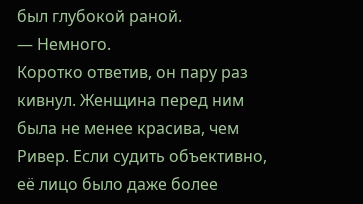был глубокой раной.
— Немного.
Коротко ответив, он пару раз кивнул. Женщина перед ним была не менее красива, чем Ривер. Если судить объективно, её лицо было даже более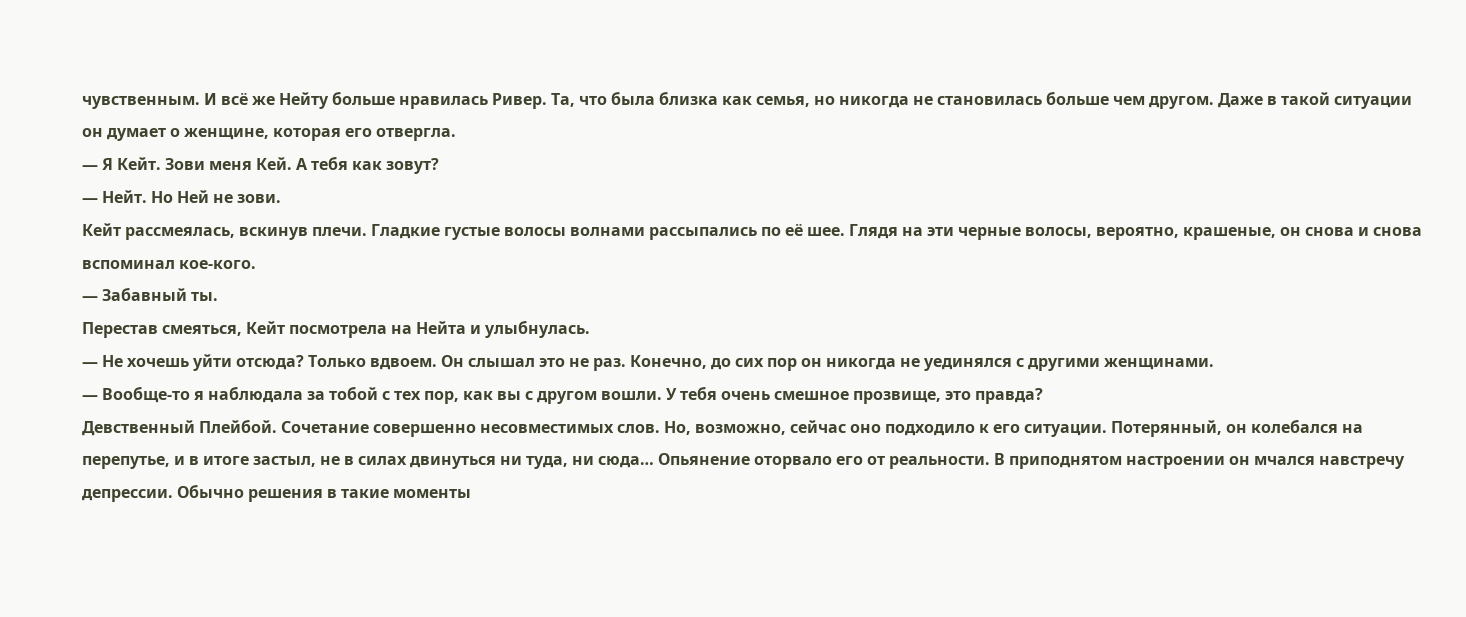чувственным. И всё же Нейту больше нравилась Ривер. Та, что была близка как семья, но никогда не становилась больше чем другом. Даже в такой ситуации он думает о женщине, которая его отвергла.
— Я Кейт. Зови меня Кей. А тебя как зовут?
— Нейт. Но Ней не зови.
Кейт рассмеялась, вскинув плечи. Гладкие густые волосы волнами рассыпались по её шее. Глядя на эти черные волосы, вероятно, крашеные, он снова и снова вспоминал кое-кого.
— Забавный ты.
Перестав смеяться, Кейт посмотрела на Нейта и улыбнулась.
— Не хочешь уйти отсюда? Только вдвоем. Он слышал это не раз. Конечно, до сих пор он никогда не уединялся с другими женщинами.
— Вообще-то я наблюдала за тобой с тех пор, как вы с другом вошли. У тебя очень смешное прозвище, это правда?
Девственный Плейбой. Сочетание совершенно несовместимых слов. Но, возможно, сейчас оно подходило к его ситуации. Потерянный, он колебался на перепутье, и в итоге застыл, не в силах двинуться ни туда, ни сюда… Опьянение оторвало его от реальности. В приподнятом настроении он мчался навстречу депрессии. Обычно решения в такие моменты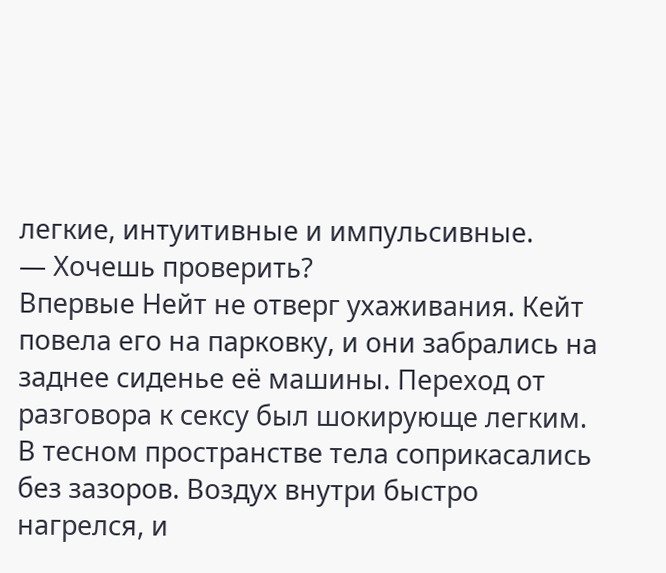легкие, интуитивные и импульсивные.
— Хочешь проверить?
Впервые Нейт не отверг ухаживания. Кейт повела его на парковку, и они забрались на заднее сиденье её машины. Переход от разговора к сексу был шокирующе легким. В тесном пространстве тела соприкасались без зазоров. Воздух внутри быстро нагрелся, и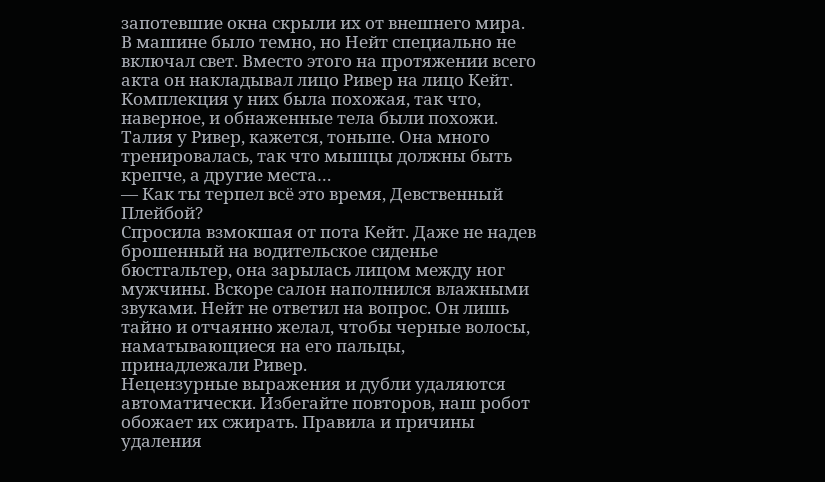запотевшие окна скрыли их от внешнего мира. В машине было темно, но Нейт специально не включал свет. Вместо этого на протяжении всего акта он накладывал лицо Ривер на лицо Кейт. Комплекция у них была похожая, так что, наверное, и обнаженные тела были похожи. Талия у Ривер, кажется, тоньше. Она много тренировалась, так что мышцы должны быть крепче, а другие места…
— Как ты терпел всё это время, Девственный Плейбой?
Спросила взмокшая от пота Кейт. Даже не надев брошенный на водительское сиденье бюстгальтер, она зарылась лицом между ног мужчины. Вскоре салон наполнился влажными звуками. Нейт не ответил на вопрос. Он лишь тайно и отчаянно желал, чтобы черные волосы, наматывающиеся на его пальцы, принадлежали Ривер.
Нецензурные выражения и дубли удаляются автоматически. Избегайте повторов, наш робот обожает их сжирать. Правила и причины удаления